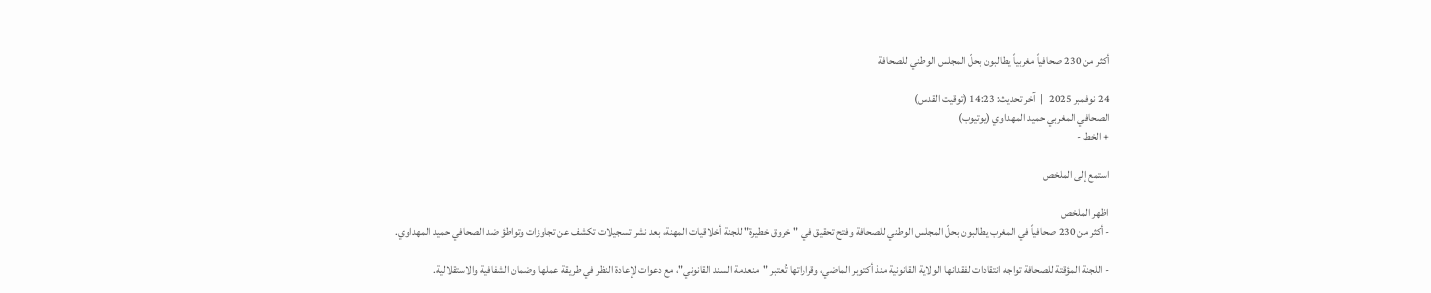أكثر من 230 صحافياً مغربياً يطالبون بحلّ المجلس الوطني للصحافة

24 نوفمبر 2025   |  آخر تحديث: 14:23 (توقيت القدس)
الصحافي المغربي حميد المهداوي (يوتيوب)
+ الخط -

استمع إلى الملخص

اظهر الملخص
- أكثر من 230 صحافياً في المغرب يطالبون بحلّ المجلس الوطني للصحافة وفتح تحقيق في "خروق خطيرة" للجنة أخلاقيات المهنة، بعد نشر تسجيلات تكشف عن تجاوزات وتواطؤ ضد الصحافي حميد المهداوي.

- اللجنة المؤقتة للصحافة تواجه انتقادات لفقدانها الولاية القانونية منذ أكتوبر الماضي، وقراراتها تُعتبر "منعدمة السند القانوني"، مع دعوات لإعادة النظر في طريقة عملها وضمان الشفافية والاستقلالية.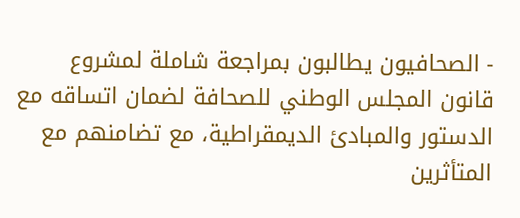- الصحافيون يطالبون بمراجعة شاملة لمشروع قانون المجلس الوطني للصحافة لضمان اتساقه مع الدستور والمبادئ الديمقراطية، مع تضامنهم مع المتأثرين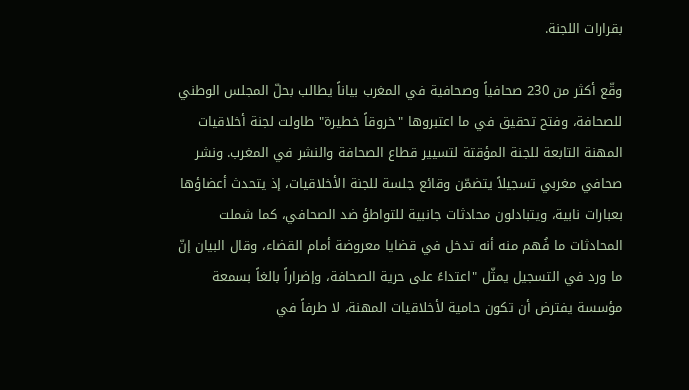بقرارات اللجنة.

وقّع أكثر من 230 صحافياً وصحافية في المغرب بياناً يطالب بحلّ المجلس الوطني للصحافة، وفتح تحقيق في ما اعتبروها "خروقاً خطيرة" طاولت لجنة أخلاقيات المهنة التابعة للجنة المؤقتة لتسيير قطاع الصحافة والنشر في المغرب. ونشر صحافي مغربي تسجيلاً يتضمّن وقائع جلسة للجنة الأخلاقيات، إذ يتحدث أعضاؤها بعبارات نابية، ويتبادلون محادثات جانبية للتواطؤ ضد الصحافي، كما شملت المحادثات ما فُهم منه أنه تدخل في قضايا معروضة أمام القضاء، وقال البيان إنّ ما ورد في التسجيل يمثّل "اعتداءً على حرية الصحافة، وإضراراً بالغاً بسمعة مؤسسة يفترض أن تكون حامية لأخلاقيات المهنة، لا طرفاً في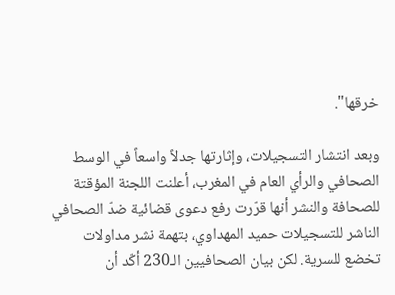خرقها".

وبعد انتشار التسجيلات، وإثارتها جدلاً واسعاً في الوسط الصحافي والرأي العام في المغرب، أعلنت اللجنة المؤقتة للصحافة والنشر أنها قرّرت رفع دعوى قضائية ضدّ الصحافي الناشر للتسجيلات حميد المهداوي، بتهمة نشر مداولات تخضع للسرية. لكن بيان الصحافيين الـ230 أكّد أن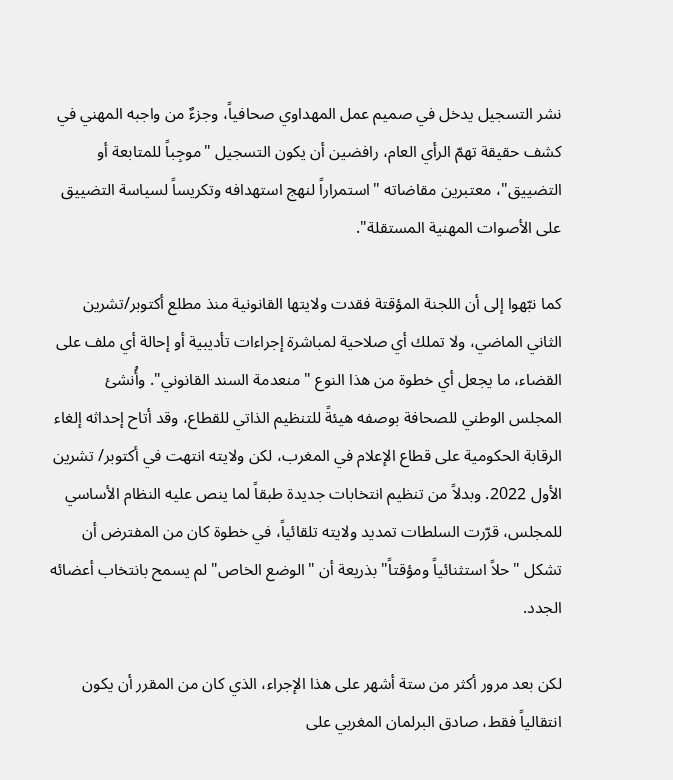نشر التسجيل يدخل في صميم عمل المهداوي صحافياً، وجزءٌ من واجبه المهني في كشف حقيقة تهمّ الرأي العام، رافضين أن يكون التسجيل "موجِباً للمتابعة أو التضييق"، معتبرين مقاضاته "استمراراً لنهج استهدافه وتكريساً لسياسة التضييق على الأصوات المهنية المستقلة".

كما نبّهوا إلى أن اللجنة المؤقتة فقدت ولايتها القانونية منذ مطلع أكتوبر/تشرين الثاني الماضي، ولا تملك أي صلاحية لمباشرة إجراءات تأديبية أو إحالة أي ملف على القضاء، ما يجعل أي خطوة من هذا النوع "منعدمة السند القانوني". وأُنشئ المجلس الوطني للصحافة بوصفه هيئةً للتنظيم الذاتي للقطاع، وقد أتاح إحداثه إلغاء الرقابة الحكومية على قطاع الإعلام في المغرب، لكن ولايته انتهت في أكتوبر/ تشرين الأول 2022. وبدلاً من تنظيم انتخابات جديدة طبقاً لما ينص عليه النظام الأساسي للمجلس، قرّرت السلطات تمديد ولايته تلقائياً، في خطوة كان من المفترض أن تشكل "حلاً استثنائياً ومؤقتاً" بذريعة أن "الوضع الخاص" لم يسمح بانتخاب أعضائه الجدد.

لكن بعد مرور أكثر من ستة أشهر على هذا الإجراء، الذي كان من المقرر أن يكون انتقالياً فقط، صادق البرلمان المغربي على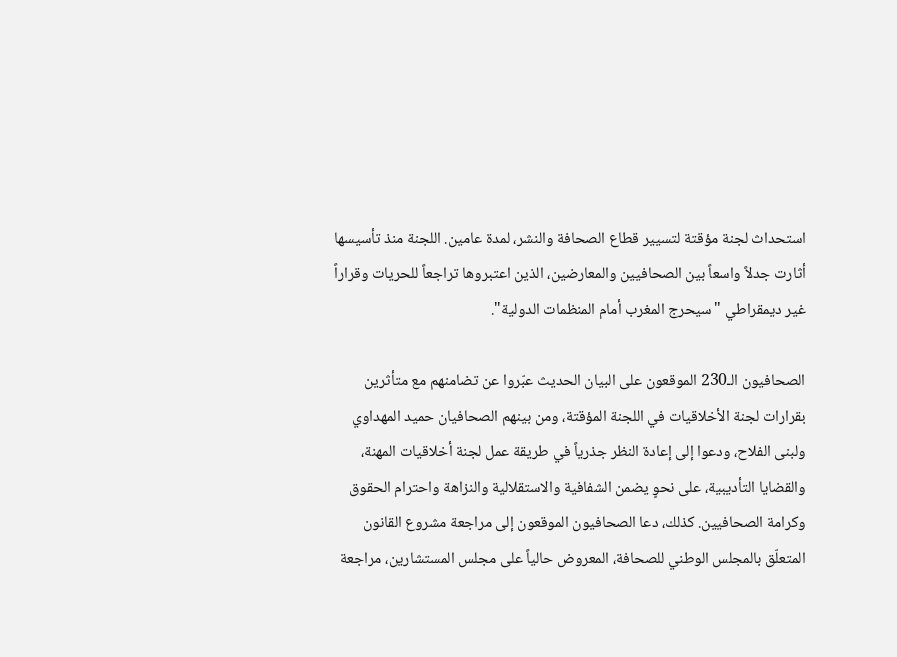استحداث لجنة مؤقتة لتسيير قطاع الصحافة والنشر، لمدة عامين. اللجنة منذ تأسيسها أثارت جدلاً واسعاً بين الصحافيين والمعارضين، الذين اعتبروها تراجعاً للحريات وقراراً غير ديمقراطي "سيحرج المغرب أمام المنظمات الدولية".

الصحافيون الـ230 الموقعون على البيان الحديث عبّروا عن تضامنهم مع متأثرين بقرارات لجنة الأخلاقيات في اللجنة المؤقتة، ومن بينهم الصحافيان حميد المهداوي ولبنى الفلاح، ودعوا إلى إعادة النظر جذرياً في طريقة عمل لجنة أخلاقيات المهنة، والقضايا التأديبية، على نحوٍ يضمن الشفافية والاستقلالية والنزاهة واحترام الحقوق وكرامة الصحافيين. كذلك، دعا الصحافيون الموقعون إلى مراجعة مشروع القانون المتعلّق بالمجلس الوطني للصحافة، المعروض حالياً على مجلس المستشارين، مراجعة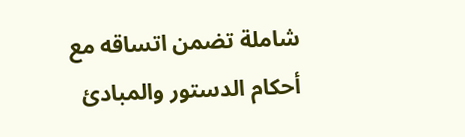شاملة تضمن اتساقه مع أحكام الدستور والمبادئ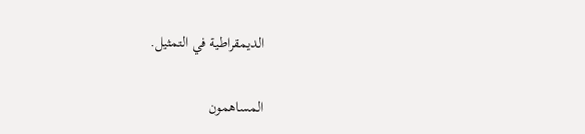الديمقراطية في التمثيل.

المساهمون